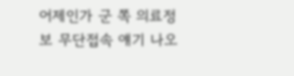어제인가 군 쪽 의료정보 무단접속 얘기 나오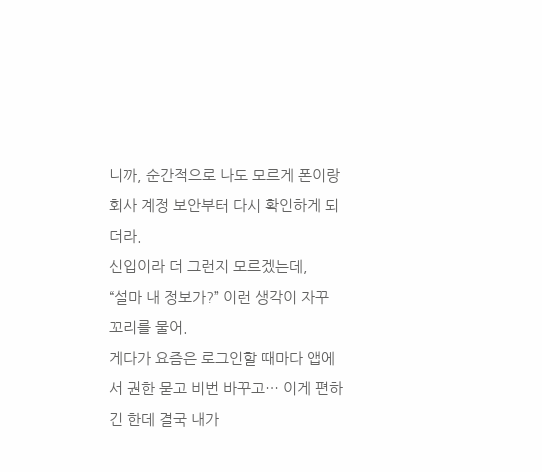니까, 순간적으로 나도 모르게 폰이랑 회사 계정 보안부터 다시 확인하게 되더라.
신입이라 더 그런지 모르겠는데,
“설마 내 정보가?” 이런 생각이 자꾸 꼬리를 물어.
게다가 요즘은 로그인할 때마다 앱에서 권한 묻고 비번 바꾸고… 이게 편하긴 한데 결국 내가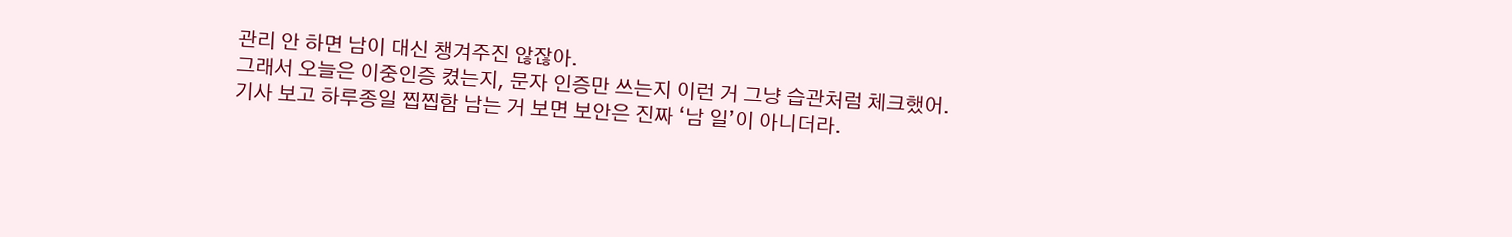관리 안 하면 남이 대신 챙겨주진 않잖아.
그래서 오늘은 이중인증 켰는지, 문자 인증만 쓰는지 이런 거 그냥 습관처럼 체크했어.
기사 보고 하루종일 찝찝함 남는 거 보면 보안은 진짜 ‘남 일’이 아니더라.